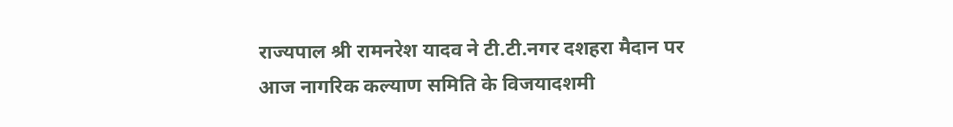राज्यपाल श्री रामनरेश यादव ने टी.टी.नगर दशहरा मैदान पर आज नागरिक कल्याण समिति के विजयादशमी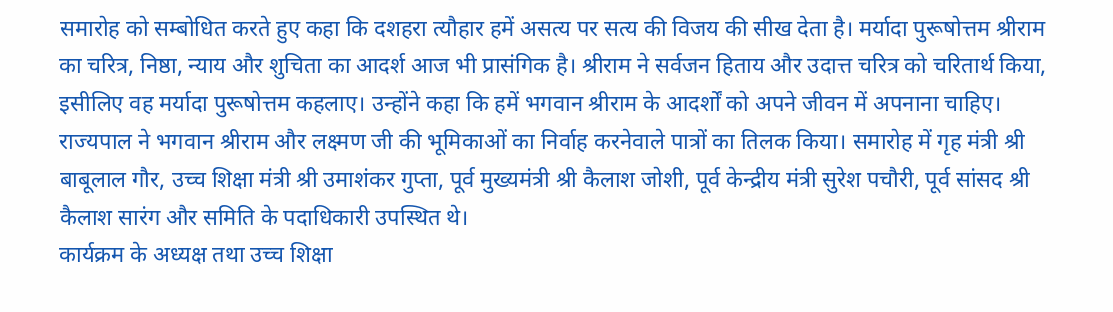समारोह को सम्बोधित करते हुए कहा कि दशहरा त्यौहार हमें असत्य पर सत्य की विजय की सीख देता है। मर्यादा पुरूषोत्तम श्रीराम का चरित्र, निष्ठा, न्याय और शुचिता का आदर्श आज भी प्रासंगिक है। श्रीराम ने सर्वजन हिताय और उदात्त चरित्र को चरितार्थ किया, इसीलिए वह मर्यादा पुरूषोत्तम कहलाए। उन्होंने कहा कि हमें भगवान श्रीराम के आदर्शों को अपने जीवन में अपनाना चाहिए।
राज्यपाल ने भगवान श्रीराम और लक्ष्मण जी की भूमिकाओं का निर्वाह करनेवाले पात्रों का तिलक किया। समारोह में गृह मंत्री श्री बाबूलाल गौर, उच्च शिक्षा मंत्री श्री उमाशंकर गुप्ता, पूर्व मुख्यमंत्री श्री कैलाश जोशी, पूर्व केन्द्रीय मंत्री सुरेश पचौरी, पूर्व सांसद श्री कैलाश सारंग और समिति के पदाधिकारी उपस्थित थे।
कार्यक्रम के अध्यक्ष तथा उच्च शिक्षा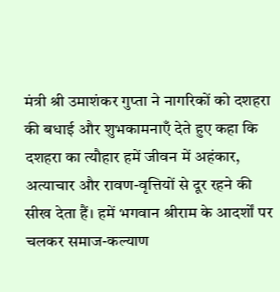मंत्री श्री उमाशंकर गुप्ता ने नागरिकों को दशहरा की बधाई और शुभकामनाएँ देते हुए कहा कि दशहरा का त्यौहार हमें जीवन में अहंकार, अत्याचार और रावण-वृत्तियों से दूर रहने की सीख देता हैं। हमें भगवान श्रीराम के आदर्शों पर चलकर समाज-कल्याण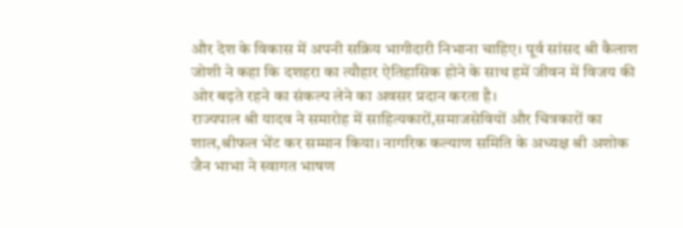और देश के विकास में अपनी सक्रिय भागीदारी निभाना चाहिए। पूर्व सांसद श्री कैलाश जोशी ने कहा कि दशहरा का त्यौहार ऐतिहासिक होने के साथ हमें जीवन में विजय की ओर बढ़ते रहने का संकल्प लेने का अवसर प्रदान करता है।
राज्यपाल श्री यादव ने समारोह में साहित्यकारों,समाजसेवियों और चित्रकारों का शाल,श्रीफल भेंट कर सम्मान किया। नागरिक कल्याण समिति के अध्यक्ष श्री अशोक जैन भाभा ने स्वागत भाषण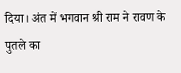दिया। अंत में भगवान श्री राम ने रावण के पुतले का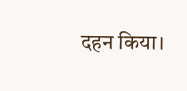दहन किया।